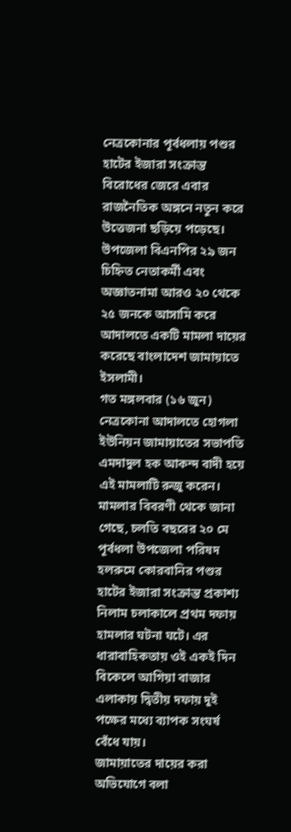নেত্রকোনার পূর্বধলায় পশুর হাটের ইজারা সংক্রান্ত বিরোধের জেরে এবার রাজনৈতিক অঙ্গনে নতুন করে উত্তেজনা ছড়িয়ে পড়েছে। উপজেলা বিএনপির ২৯ জন চিহ্নিত নেতাকর্মী এবং অজ্ঞাতনামা আরও ২০ থেকে ২৫ জনকে আসামি করে আদালতে একটি মামলা দায়ের করেছে বাংলাদেশ জামায়াতে ইসলামী।
গত মঙ্গলবার (১৬ জুন) নেত্রকোনা আদালতে হোগলা ইউনিয়ন জামায়াতের সভাপতি এমদাদুল হক আকন্দ বাদী হয়ে এই মামলাটি রুজু করেন।
মামলার বিবরণী থেকে জানা গেছে, চলতি বছরের ২০ মে পূর্বধলা উপজেলা পরিষদ হলরুমে কোরবানির পশুর হাটের ইজারা সংক্রান্ত প্রকাশ্য নিলাম চলাকালে প্রথম দফায় হামলার ঘটনা ঘটে। এর ধারাবাহিকতায় ওই একই দিন বিকেলে আগিয়া বাজার এলাকায় দ্বিতীয় দফায় দুই পক্ষের মধ্যে ব্যাপক সংঘর্ষ বেঁধে যায়।
জামায়াতের দায়ের করা অভিযোগে বলা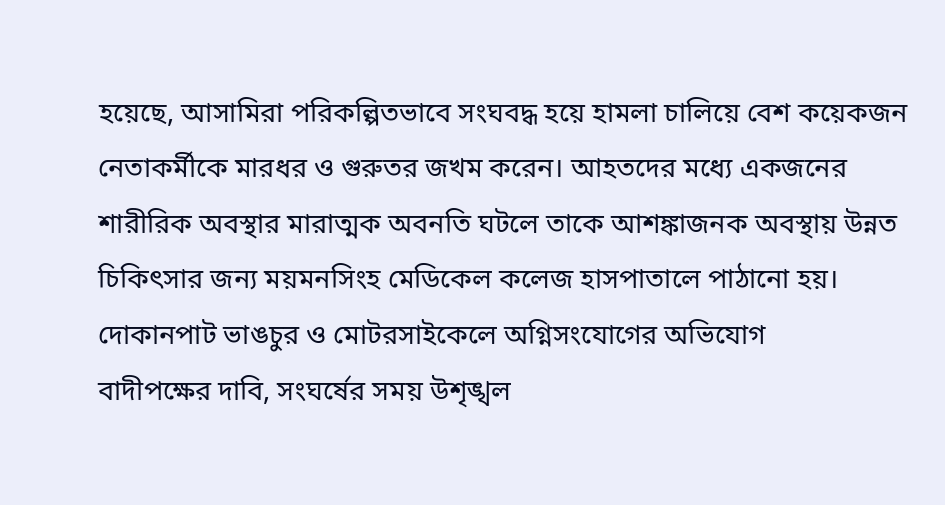হয়েছে, আসামিরা পরিকল্পিতভাবে সংঘবদ্ধ হয়ে হামলা চালিয়ে বেশ কয়েকজন নেতাকর্মীকে মারধর ও গুরুতর জখম করেন। আহতদের মধ্যে একজনের শারীরিক অবস্থার মারাত্মক অবনতি ঘটলে তাকে আশঙ্কাজনক অবস্থায় উন্নত চিকিৎসার জন্য ময়মনসিংহ মেডিকেল কলেজ হাসপাতালে পাঠানো হয়।
দোকানপাট ভাঙচুর ও মোটরসাইকেলে অগ্নিসংযোগের অভিযোগ
বাদীপক্ষের দাবি, সংঘর্ষের সময় উশৃঙ্খল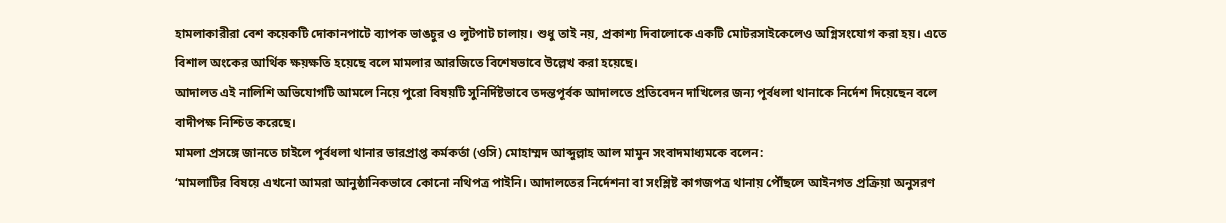হামলাকারীরা বেশ কয়েকটি দোকানপাটে ব্যাপক ভাঙচুর ও লুটপাট চালায়। শুধু তাই নয়, প্রকাশ্য দিবালোকে একটি মোটরসাইকেলেও অগ্নিসংযোগ করা হয়। এতে বিশাল অংকের আর্থিক ক্ষয়ক্ষতি হয়েছে বলে মামলার আরজিতে বিশেষভাবে উল্লেখ করা হয়েছে।
আদালত এই নালিশি অভিযোগটি আমলে নিয়ে পুরো বিষয়টি সুনির্দিষ্টভাবে তদন্তপূর্বক আদালতে প্রতিবেদন দাখিলের জন্য পূর্বধলা থানাকে নির্দেশ দিয়েছেন বলে বাদীপক্ষ নিশ্চিত করেছে।
মামলা প্রসঙ্গে জানতে চাইলে পূর্বধলা থানার ভারপ্রাপ্ত কর্মকর্তা (ওসি) মোহাম্মদ আব্দুল্লাহ আল মামুন সংবাদমাধ্যমকে বলেন:
‘মামলাটির বিষয়ে এখনো আমরা আনুষ্ঠানিকভাবে কোনো নথিপত্র পাইনি। আদালতের নির্দেশনা বা সংশ্লিষ্ট কাগজপত্র থানায় পৌঁছলে আইনগত প্রক্রিয়া অনুসরণ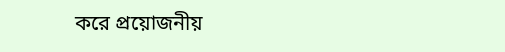করে প্রয়োজনীয়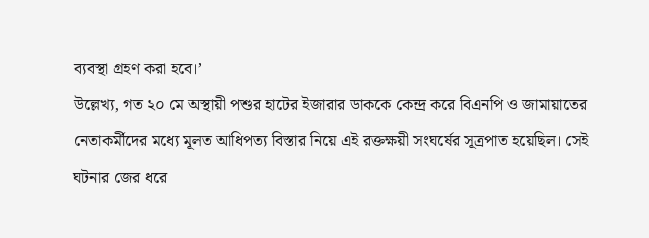ব্যবস্থা গ্রহণ করা হবে।’
উল্লেখ্য, গত ২০ মে অস্থায়ী পশুর হাটের ইজারার ডাককে কেন্দ্র করে বিএনপি ও জামায়াতের নেতাকর্মীদের মধ্যে মূলত আধিপত্য বিস্তার নিয়ে এই রক্তক্ষয়ী সংঘর্ষের সূত্রপাত হয়েছিল। সেই ঘটনার জের ধরে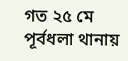গত ২৫ মে পূর্বধলা থানায়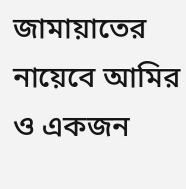জামায়াতের নায়েবে আমির ও একজন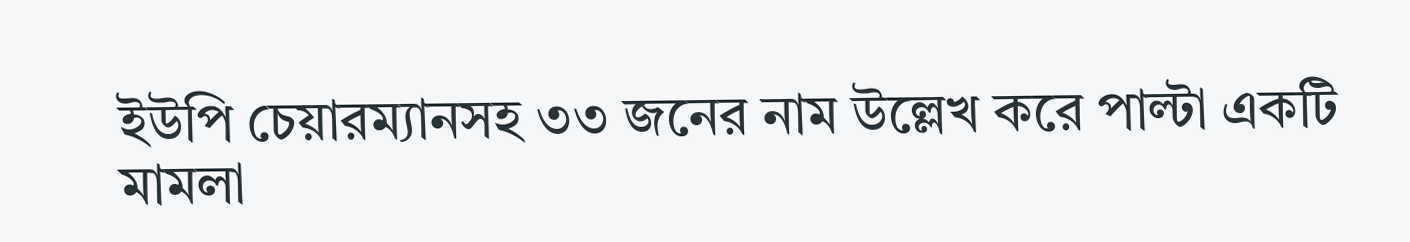ইউপি চেয়ারম্যানসহ ৩৩ জনের নাম উল্লেখ করে পাল্টা একটি মামলা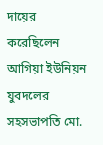দায়ের করেছিলেন আগিয়া ইউনিয়ন যুবদলের সহসভাপতি মো.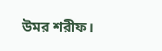উমর শরীফ।